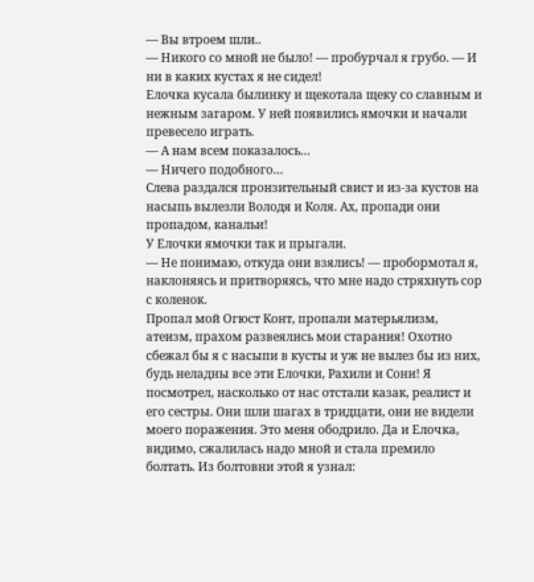— Вы втроем шли..
— Никого со мной не было! — пробурчал я грубо. — И ни в каких кустах я не сидел!
Елочка кусала былинку и щекотала щеку со славным и нежным загаром. У ней появились ямочки и начали превесело играть.
— А нам всем показалось…
— Ничего подобного…
Слева раздался пронзительный свист и из-за кустов на насыпь вылезли Володя и Коля. Ах, пропади они пропадом, канальи!
У Елочки ямочки так и прыгали.
— Не понимаю, откуда они взялись! — пробормотал я, наклоняясь и притворяясь, что мне надо стряхнуть сор с коленок.
Пропал мой Огюст Конт, пропали матерьялизм, атеизм, прахом развеялись мои старания! Охотно сбежал бы я с насыпи в кусты и уж не вылез бы из них, будь неладны все эти Елочки, Рахили и Сони! Я посмотрел, насколько от нас отстали казак, реалист и его сестры. Они шли шагах в тридцати, они не видели моего поражения. Это меня ободрило. Да и Елочка, видимо, сжалилась надо мной и стала премило болтать. Из болтовни этой я узнал: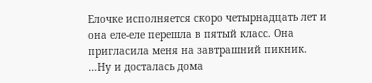Елочке исполняется скоро четырнадцать лет и она еле-еле перешла в пятый класс. Она пригласила меня на завтрашний пикник.
…Ну и досталась дома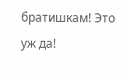братишкам! Это уж да!